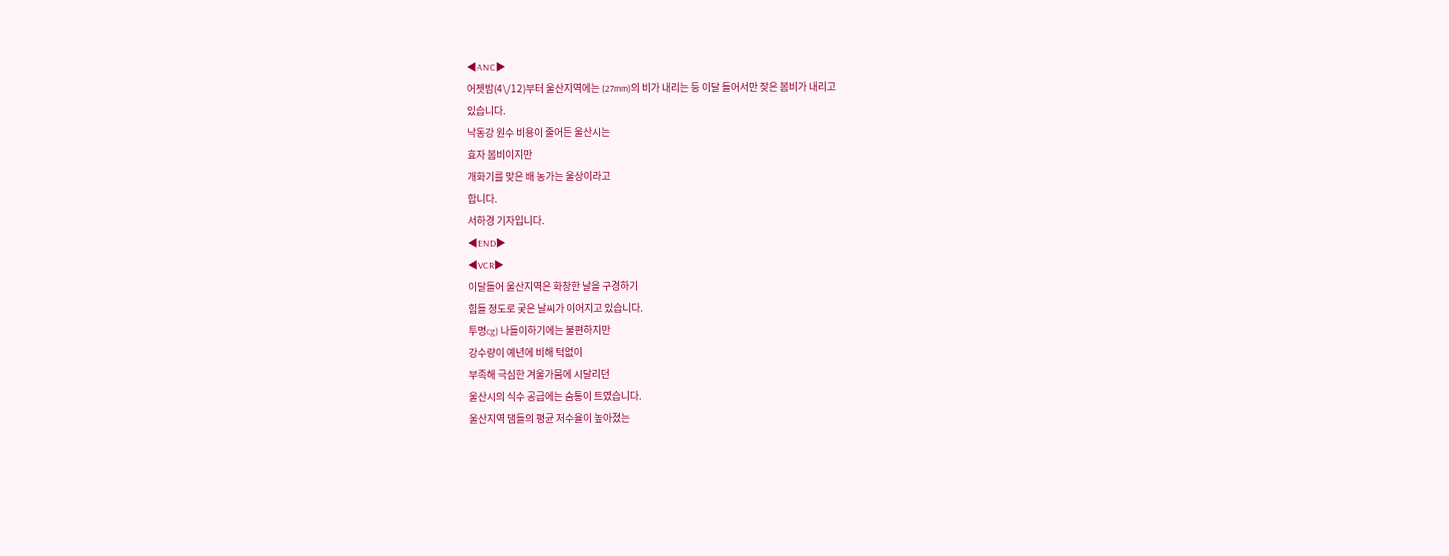◀ANC▶
어젯밤(4\/12)부터 울산지역에는 (27mm)의 비가 내리는 등 이달 들어서만 잦은 봄비가 내리고
있습니다.
낙동강 원수 비용이 줄어든 울산시는
효자 봄비이지만
개화기를 맞은 배 농가는 울상이라고
합니다.
서하경 기자입니다.
◀END▶
◀VCR▶
이달들어 울산지역은 화창한 날을 구경하기
힘들 정도로 궂은 날씨가 이어지고 있습니다.
투명cg) 나들이하기에는 불편하지만
강수량이 예년에 비해 턱없이
부족해 극심한 겨울가뭄에 시달리던
울산시의 식수 공급에는 숨통이 트였습니다.
울산지역 댐들의 평균 저수율이 높아졌는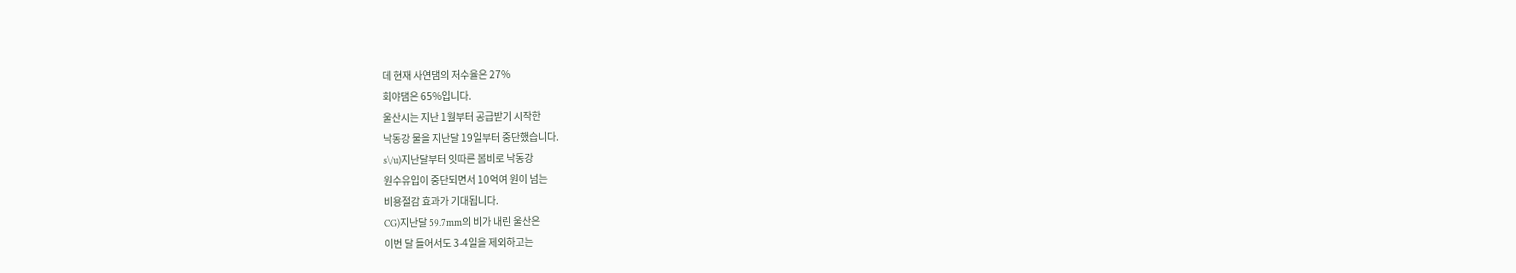데 현재 사연댐의 저수율은 27%
회야댐은 65%입니다.
울산시는 지난 1월부터 공급받기 시작한
낙동강 물을 지난달 19일부터 중단했습니다.
s\/u)지난달부터 잇따른 봄비로 낙동강
원수유입이 중단되면서 10억여 원이 넘는
비용절감 효과가 기대됩니다.
CG)지난달 59.7mm의 비가 내린 울산은
이번 달 들어서도 3-4일을 제외하고는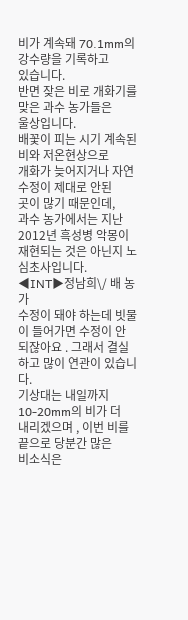비가 계속돼 70.1mm의 강수량을 기록하고
있습니다.
반면 잦은 비로 개화기를 맞은 과수 농가들은
울상입니다.
배꽃이 피는 시기 계속된 비와 저온현상으로
개화가 늦어지거나 자연 수정이 제대로 안된
곳이 많기 때문인데,
과수 농가에서는 지난 2012년 흑성병 악몽이
재현되는 것은 아닌지 노심초사입니다.
◀INT▶정남희\/ 배 농가
수정이 돼야 하는데 빗물이 들어가면 수정이 안 되잖아요 . 그래서 결실하고 많이 연관이 있습니다.
기상대는 내일까지 10-20mm의 비가 더
내리겠으며 , 이번 비를 끝으로 당분간 많은
비소식은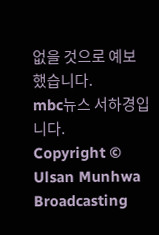없을 것으로 예보했습니다.
mbc뉴스 서하경입니다.
Copyright © Ulsan Munhwa Broadcasting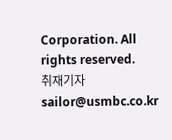Corporation. All rights reserved.
취재기자
sailor@usmbc.co.kr